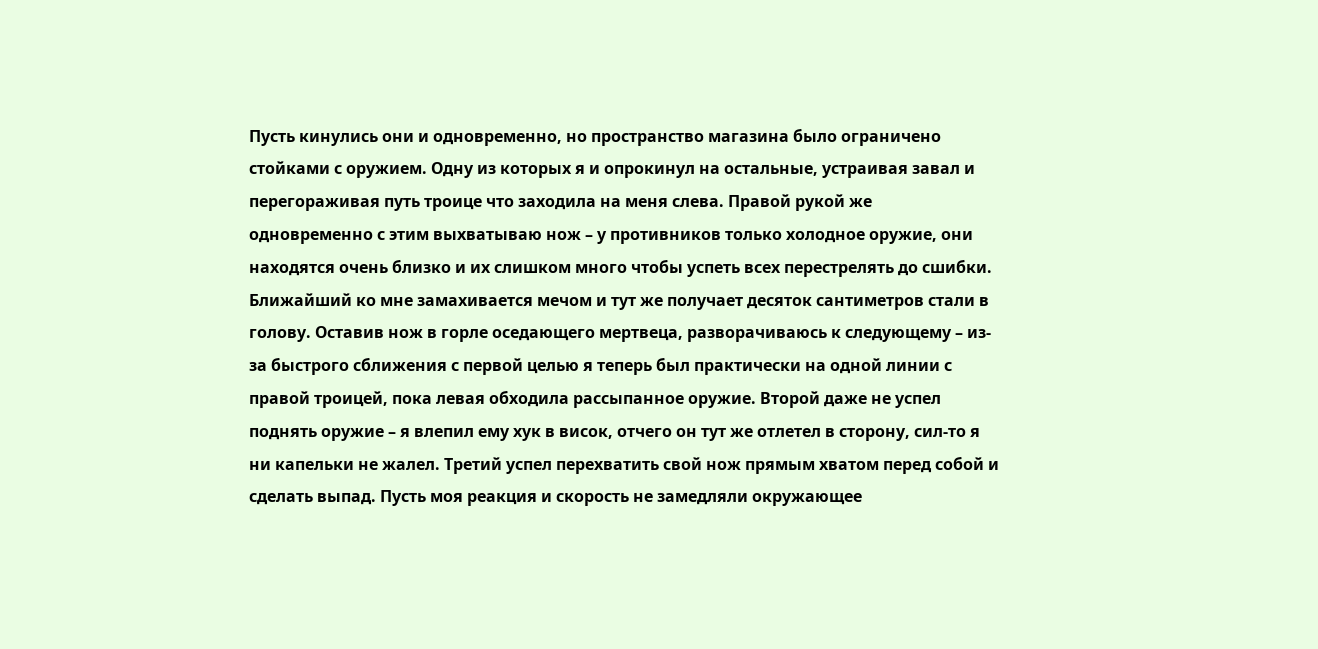Пусть кинулись они и одновременно, но пространство магазина было ограничено стойками с оружием. Одну из которых я и опрокинул на остальные, устраивая завал и перегораживая путь троице что заходила на меня слева. Правой рукой же одновременно с этим выхватываю нож – у противников только холодное оружие, они находятся очень близко и их слишком много чтобы успеть всех перестрелять до сшибки. Ближайший ко мне замахивается мечом и тут же получает десяток сантиметров стали в голову. Оставив нож в горле оседающего мертвеца, разворачиваюсь к следующему – из-за быстрого сближения с первой целью я теперь был практически на одной линии с правой троицей, пока левая обходила рассыпанное оружие. Второй даже не успел поднять оружие – я влепил ему хук в висок, отчего он тут же отлетел в сторону, сил-то я ни капельки не жалел. Третий успел перехватить свой нож прямым хватом перед собой и сделать выпад. Пусть моя реакция и скорость не замедляли окружающее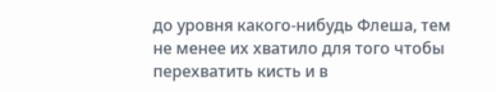до уровня какого-нибудь Флеша, тем не менее их хватило для того чтобы перехватить кисть и в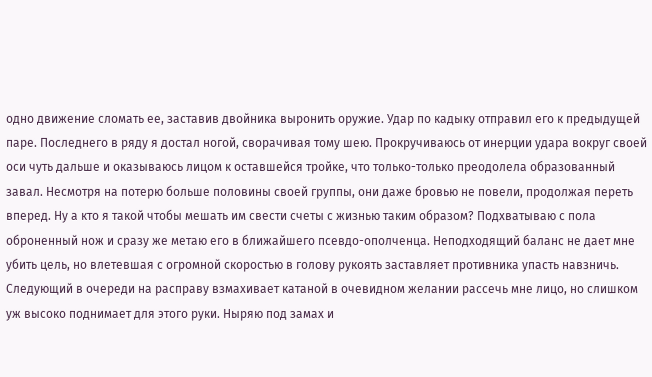одно движение сломать ее, заставив двойника выронить оружие. Удар по кадыку отправил его к предыдущей паре. Последнего в ряду я достал ногой, сворачивая тому шею. Прокручиваюсь от инерции удара вокруг своей оси чуть дальше и оказываюсь лицом к оставшейся тройке, что только-только преодолела образованный завал. Несмотря на потерю больше половины своей группы, они даже бровью не повели, продолжая переть вперед. Ну а кто я такой чтобы мешать им свести счеты с жизнью таким образом? Подхватываю с пола оброненный нож и сразу же метаю его в ближайшего псевдо-ополченца. Неподходящий баланс не дает мне убить цель, но влетевшая с огромной скоростью в голову рукоять заставляет противника упасть навзничь. Следующий в очереди на расправу взмахивает катаной в очевидном желании рассечь мне лицо, но слишком уж высоко поднимает для этого руки. Ныряю под замах и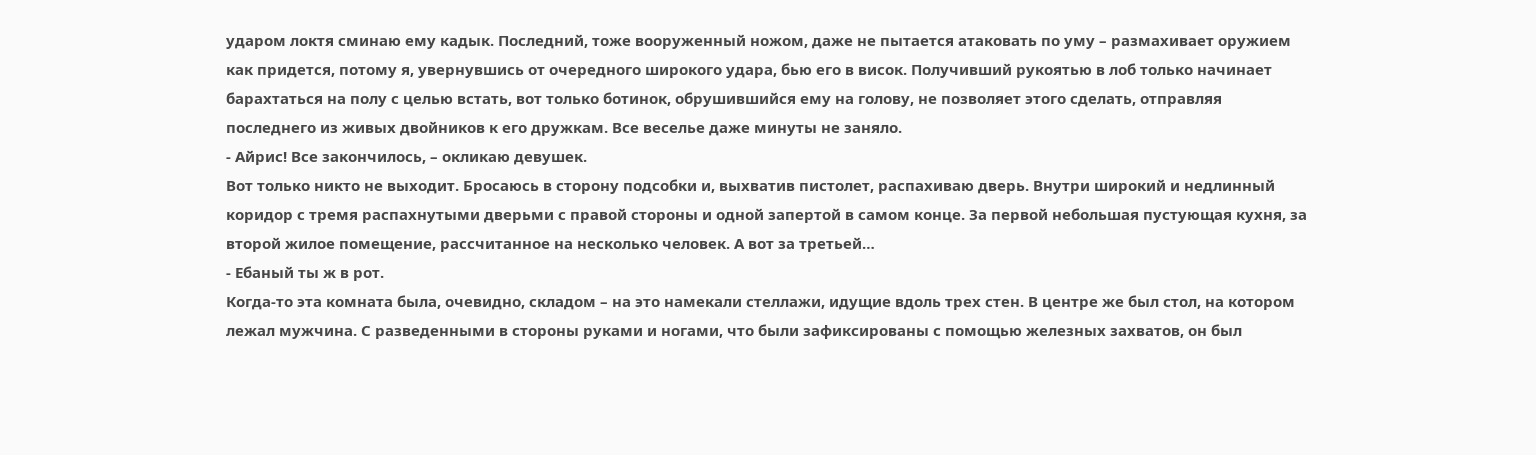ударом локтя сминаю ему кадык. Последний, тоже вооруженный ножом, даже не пытается атаковать по уму – размахивает оружием как придется, потому я, увернувшись от очередного широкого удара, бью его в висок. Получивший рукоятью в лоб только начинает барахтаться на полу с целью встать, вот только ботинок, обрушившийся ему на голову, не позволяет этого сделать, отправляя последнего из живых двойников к его дружкам. Все веселье даже минуты не заняло.
- Айрис! Все закончилось, – окликаю девушек.
Вот только никто не выходит. Бросаюсь в сторону подсобки и, выхватив пистолет, распахиваю дверь. Внутри широкий и недлинный коридор с тремя распахнутыми дверьми с правой стороны и одной запертой в самом конце. За первой небольшая пустующая кухня, за второй жилое помещение, рассчитанное на несколько человек. А вот за третьей…
- Ебаный ты ж в рот.
Когда-то эта комната была, очевидно, складом – на это намекали стеллажи, идущие вдоль трех стен. В центре же был стол, на котором лежал мужчина. С разведенными в стороны руками и ногами, что были зафиксированы с помощью железных захватов, он был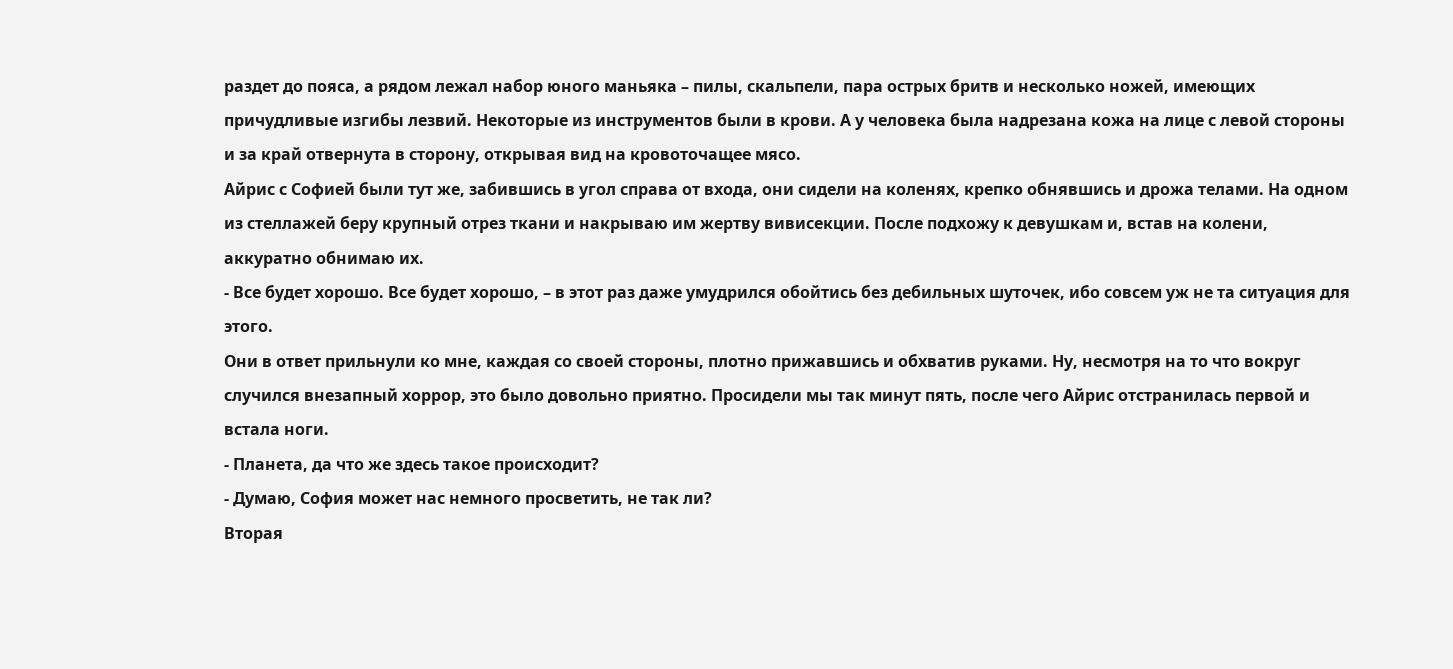раздет до пояса, а рядом лежал набор юного маньяка – пилы, скальпели, пара острых бритв и несколько ножей, имеющих причудливые изгибы лезвий. Некоторые из инструментов были в крови. А у человека была надрезана кожа на лице с левой стороны и за край отвернута в сторону, открывая вид на кровоточащее мясо.
Айрис с Софией были тут же, забившись в угол справа от входа, они сидели на коленях, крепко обнявшись и дрожа телами. На одном из стеллажей беру крупный отрез ткани и накрываю им жертву вивисекции. После подхожу к девушкам и, встав на колени, аккуратно обнимаю их.
- Все будет хорошо. Все будет хорошо, – в этот раз даже умудрился обойтись без дебильных шуточек, ибо совсем уж не та ситуация для этого.
Они в ответ прильнули ко мне, каждая со своей стороны, плотно прижавшись и обхватив руками. Ну, несмотря на то что вокруг случился внезапный хоррор, это было довольно приятно. Просидели мы так минут пять, после чего Айрис отстранилась первой и встала ноги.
- Планета, да что же здесь такое происходит?
- Думаю, София может нас немного просветить, не так ли?
Вторая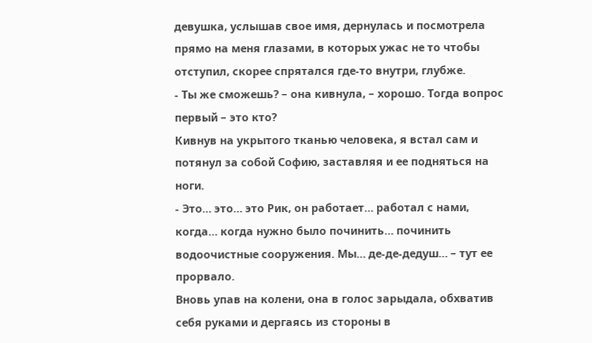девушка, услышав свое имя, дернулась и посмотрела прямо на меня глазами, в которых ужас не то чтобы отступил, скорее спрятался где-то внутри, глубже.
- Ты же сможешь? – она кивнула, – хорошо. Тогда вопрос первый – это кто?
Кивнув на укрытого тканью человека, я встал сам и потянул за собой Софию, заставляя и ее подняться на ноги.
- Это… это… это Рик, он работает… работал с нами, когда… когда нужно было починить… починить водоочистные сооружения. Мы… де-де-дедуш… – тут ее прорвало.
Вновь упав на колени, она в голос зарыдала, обхватив себя руками и дергаясь из стороны в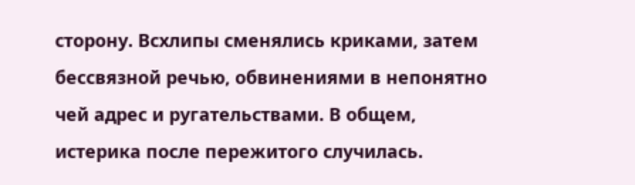сторону. Всхлипы сменялись криками, затем бессвязной речью, обвинениями в непонятно чей адрес и ругательствами. В общем, истерика после пережитого случилась.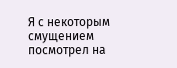Я с некоторым смущением посмотрел на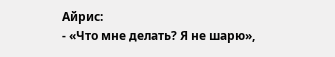Айрис:
- «Что мне делать? Я не шарю»,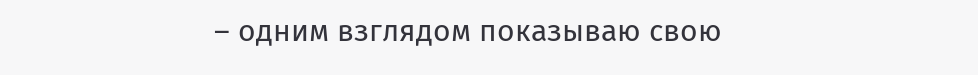– одним взглядом показываю свою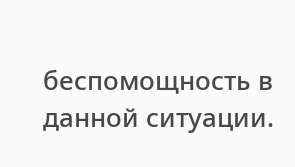беспомощность в данной ситуации.